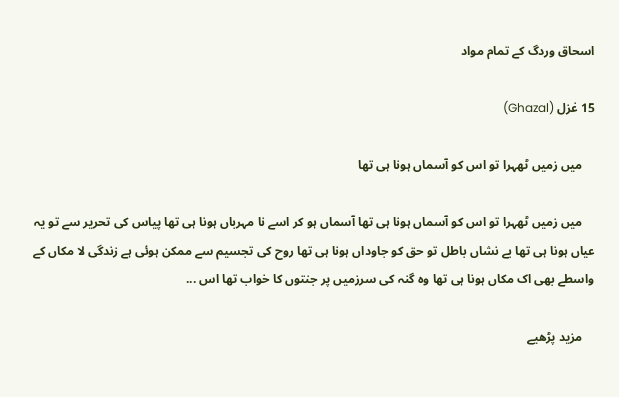اسحاق وردگ کے تمام مواد

15 غزل (Ghazal)

    میں زمیں ٹھہرا تو اس کو آسماں ہونا ہی تھا

    میں زمیں ٹھہرا تو اس کو آسماں ہونا ہی تھا آسماں ہو کر اسے نا مہرباں ہونا ہی تھا پیاس کی تحریر سے تو یہ عیاں ہونا ہی تھا بے نشاں باطل تو حق کو جاوداں ہونا ہی تھا روح کی تجسیم سے ممکن ہوئی ہے زندگی لا مکاں کے واسطے بھی اک مکاں ہونا ہی تھا وہ گنہ کی سرزمیں پر جنتوں کا خواب تھا اس ...

    مزید پڑھیے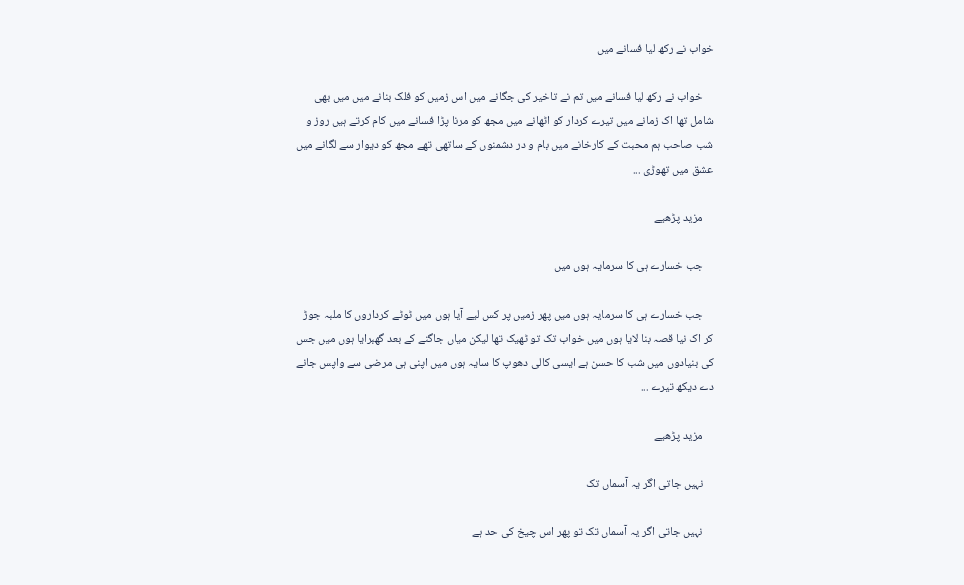خواب نے رکھ لیا فسانے میں

    خواب نے رکھ لیا فسانے میں تم نے تاخیر کی جگانے میں اس زمیں کو فلک بنانے میں میں بھی شامل تھا اک زمانے میں تیرے کردار کو اٹھانے میں مجھ کو مرنا پڑا فسانے میں کام کرتے ہیں روز و شب صاحب ہم محبت کے کارخانے میں بام و در دشمنوں کے ساتھی تھے مجھ کو دیوار سے لگانے میں عشق میں تھوڑی ...

    مزید پڑھیے

    جب خسارے ہی کا سرمایہ ہوں میں

    جب خسارے ہی کا سرمایہ ہوں میں پھر زمیں پر کس لیے آیا ہوں میں ٹوٹے کرداروں کا ملبہ جوڑ کر اک نیا قصہ بنا لایا ہوں میں خواب تک تو ٹھیک تھا لیکن میاں جاگنے کے بعد گھبرایا ہوں میں جس کی بنیادوں میں شب کا حسن ہے ایسی کالی دھوپ کا سایہ ہوں میں اپنی ہی مرضی سے واپس جانے دے دیکھ تیرے ...

    مزید پڑھیے

    نہیں جاتی اگر یہ آسماں تک

    نہیں جاتی اگر یہ آسماں تک تو پھر اس چیخ کی حد ہے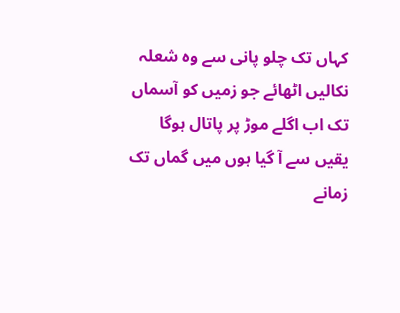کہاں تک چلو پانی سے وہ شعلہ نکالیں اٹھائے جو زمیں کو آسماں تک اب اگلے موڑ پر پاتال ہوگا یقیں سے آ گیا ہوں میں گماں تک زمانے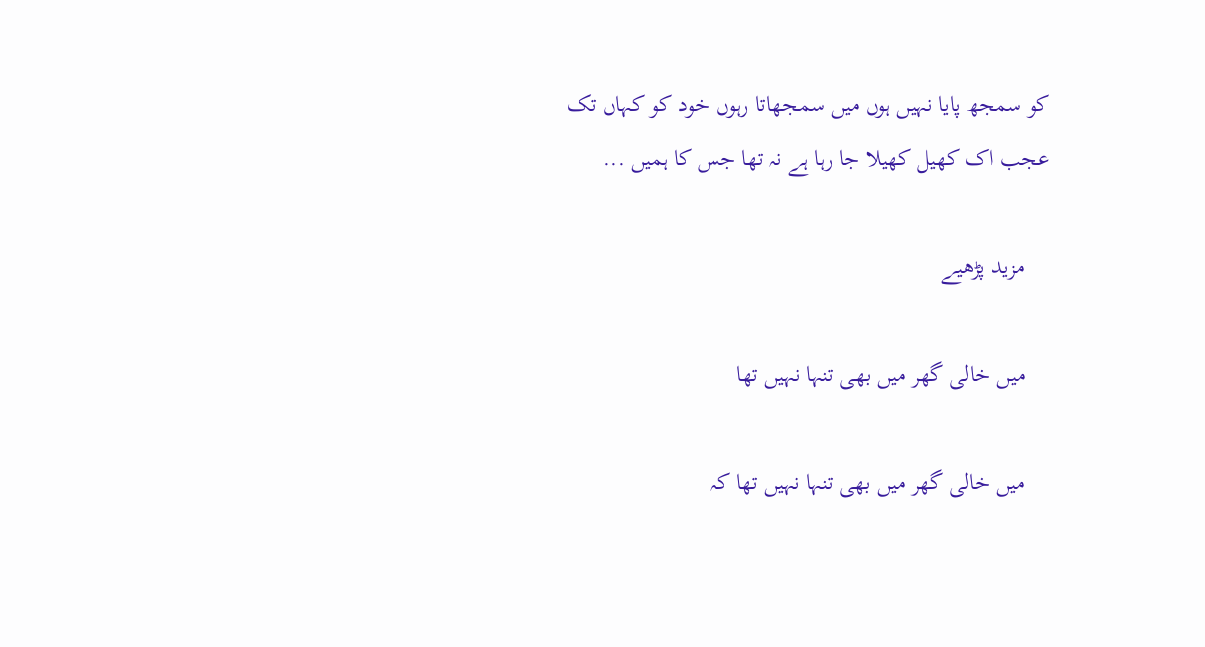کو سمجھ پایا نہیں ہوں میں سمجھاتا رہوں خود کو کہاں تک عجب اک کھیل کھیلا جا رہا ہے نہ تھا جس کا ہمیں ...

    مزید پڑھیے

    میں خالی گھر میں بھی تنہا نہیں تھا

    میں خالی گھر میں بھی تنہا نہیں تھا کہ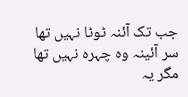جب تک آئنہ ٹوٹا نہیں تھا سر آئینہ وہ چہرہ نہیں تھا مگر یہ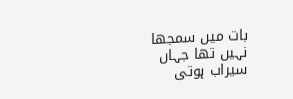بات میں سمجھا نہیں تھا جہاں سیراب ہوتی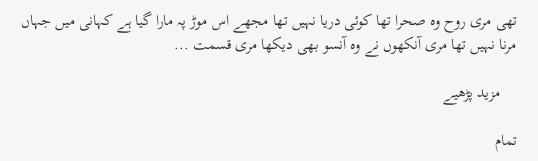تھی مری روح وہ صحرا تھا کوئی دریا نہیں تھا مجھے اس موڑ پہ مارا گیا ہے کہانی میں جہاں مرنا نہیں تھا مری آنکھوں نے وہ آنسو بھی دیکھا مری قسمت ...

    مزید پڑھیے

تمام